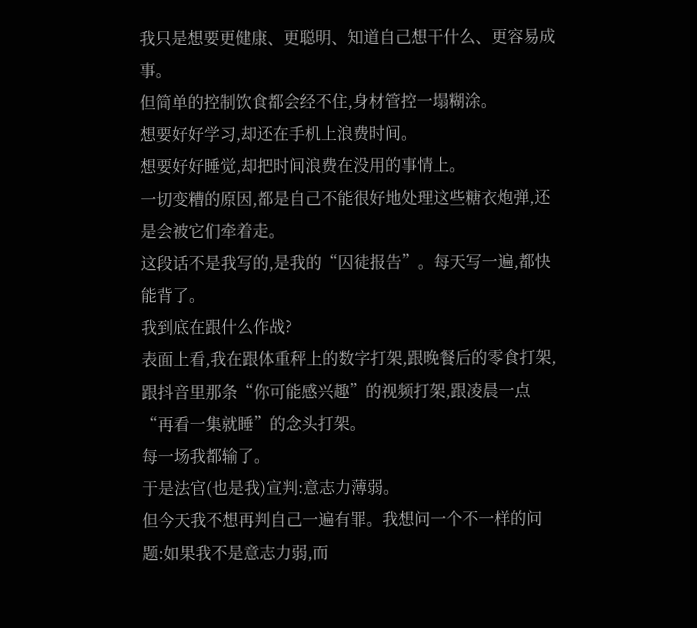我只是想要更健康、更聪明、知道自己想干什么、更容易成事。
但简单的控制饮食都会经不住,身材管控一塌糊涂。
想要好好学习,却还在手机上浪费时间。
想要好好睡觉,却把时间浪费在没用的事情上。
一切变糟的原因,都是自己不能很好地处理这些糖衣炮弹,还是会被它们牵着走。
这段话不是我写的,是我的“囚徒报告”。每天写一遍,都快能背了。
我到底在跟什么作战?
表面上看,我在跟体重秤上的数字打架,跟晚餐后的零食打架,跟抖音里那条“你可能感兴趣”的视频打架,跟凌晨一点“再看一集就睡”的念头打架。
每一场我都输了。
于是法官(也是我)宣判:意志力薄弱。
但今天我不想再判自己一遍有罪。我想问一个不一样的问题:如果我不是意志力弱,而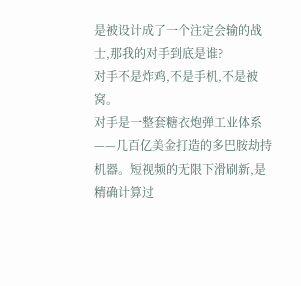是被设计成了一个注定会输的战士,那我的对手到底是谁?
对手不是炸鸡,不是手机,不是被窝。
对手是一整套糖衣炮弹工业体系——几百亿美金打造的多巴胺劫持机器。短视频的无限下滑刷新,是精确计算过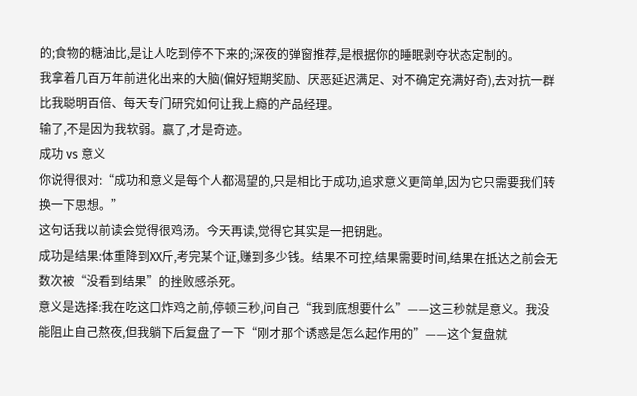的;食物的糖油比,是让人吃到停不下来的;深夜的弹窗推荐,是根据你的睡眠剥夺状态定制的。
我拿着几百万年前进化出来的大脑(偏好短期奖励、厌恶延迟满足、对不确定充满好奇),去对抗一群比我聪明百倍、每天专门研究如何让我上瘾的产品经理。
输了,不是因为我软弱。赢了,才是奇迹。
成功 vs 意义
你说得很对:“成功和意义是每个人都渴望的,只是相比于成功,追求意义更简单,因为它只需要我们转换一下思想。”
这句话我以前读会觉得很鸡汤。今天再读,觉得它其实是一把钥匙。
成功是结果:体重降到XX斤,考完某个证,赚到多少钱。结果不可控,结果需要时间,结果在抵达之前会无数次被“没看到结果”的挫败感杀死。
意义是选择:我在吃这口炸鸡之前,停顿三秒,问自己“我到底想要什么”——这三秒就是意义。我没能阻止自己熬夜,但我躺下后复盘了一下“刚才那个诱惑是怎么起作用的”——这个复盘就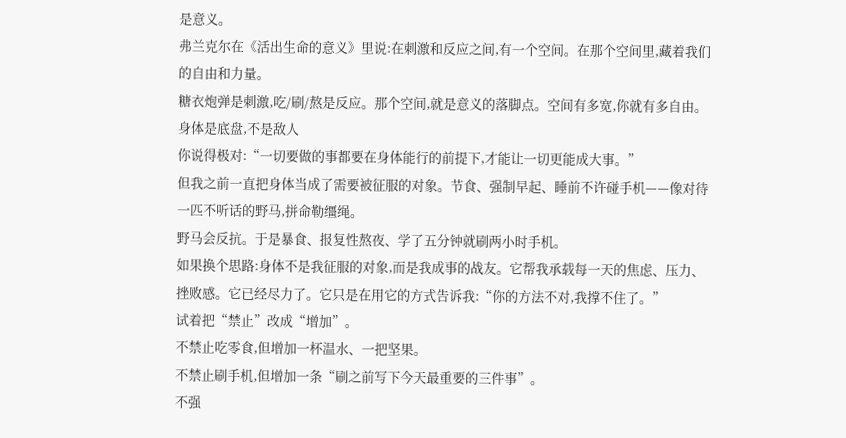是意义。
弗兰克尔在《活出生命的意义》里说:在刺激和反应之间,有一个空间。在那个空间里,藏着我们的自由和力量。
糖衣炮弹是刺激,吃/刷/熬是反应。那个空间,就是意义的落脚点。空间有多宽,你就有多自由。
身体是底盘,不是敌人
你说得极对:“一切要做的事都要在身体能行的前提下,才能让一切更能成大事。”
但我之前一直把身体当成了需要被征服的对象。节食、强制早起、睡前不许碰手机——像对待一匹不听话的野马,拼命勒缰绳。
野马会反抗。于是暴食、报复性熬夜、学了五分钟就刷两小时手机。
如果换个思路:身体不是我征服的对象,而是我成事的战友。它帮我承载每一天的焦虑、压力、挫败感。它已经尽力了。它只是在用它的方式告诉我:“你的方法不对,我撑不住了。”
试着把“禁止”改成“增加”。
不禁止吃零食,但增加一杯温水、一把坚果。
不禁止刷手机,但增加一条“刷之前写下今天最重要的三件事”。
不强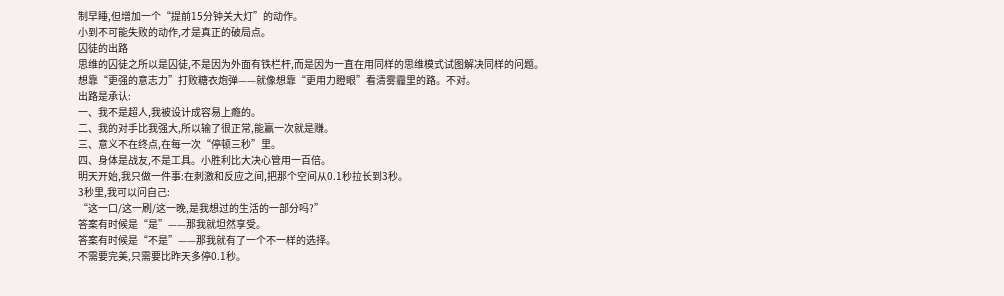制早睡,但增加一个“提前15分钟关大灯”的动作。
小到不可能失败的动作,才是真正的破局点。
囚徒的出路
思维的囚徒之所以是囚徒,不是因为外面有铁栏杆,而是因为一直在用同样的思维模式试图解决同样的问题。
想靠“更强的意志力”打败糖衣炮弹——就像想靠“更用力瞪眼”看清雾霾里的路。不对。
出路是承认:
一、我不是超人,我被设计成容易上瘾的。
二、我的对手比我强大,所以输了很正常,能赢一次就是赚。
三、意义不在终点,在每一次“停顿三秒”里。
四、身体是战友,不是工具。小胜利比大决心管用一百倍。
明天开始,我只做一件事:在刺激和反应之间,把那个空间从0.1秒拉长到3秒。
3秒里,我可以问自己:
“这一口/这一刷/这一晚,是我想过的生活的一部分吗?”
答案有时候是“是”——那我就坦然享受。
答案有时候是“不是”——那我就有了一个不一样的选择。
不需要完美,只需要比昨天多停0.1秒。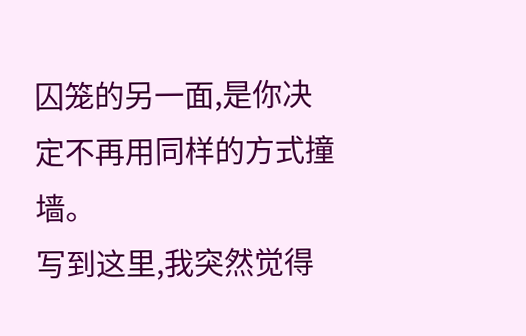囚笼的另一面,是你决定不再用同样的方式撞墙。
写到这里,我突然觉得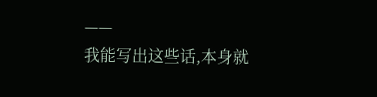——
我能写出这些话,本身就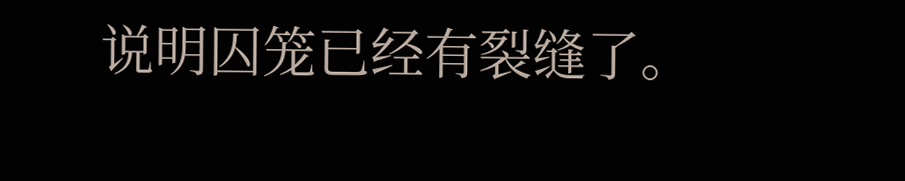说明囚笼已经有裂缝了。